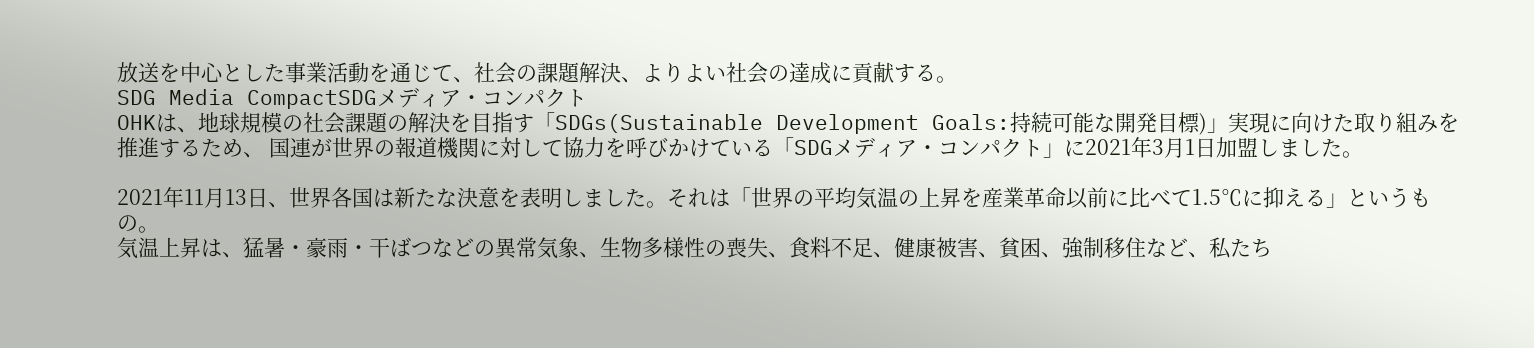放送を中心とした事業活動を通じて、社会の課題解決、よりよい社会の達成に貢献する。
SDG Media CompactSDGメディア・コンパクト
OHKは、地球規模の社会課題の解決を目指す「SDGs(Sustainable Development Goals:持続可能な開発目標)」実現に向けた取り組みを推進するため、 国連が世界の報道機関に対して協力を呼びかけている「SDGメディア・コンパクト」に2021年3月1日加盟しました。

2021年11月13日、世界各国は新たな決意を表明しました。それは「世界の平均気温の上昇を産業革命以前に比べて1.5℃に抑える」というもの。
気温上昇は、猛暑・豪雨・干ばつなどの異常気象、生物多様性の喪失、食料不足、健康被害、貧困、強制移住など、私たち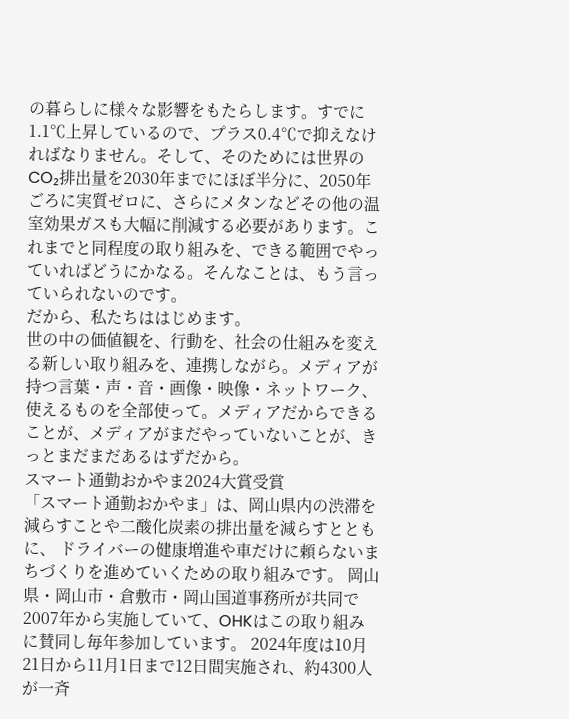の暮らしに様々な影響をもたらします。すでに1.1℃上昇しているので、プラス0.4℃で抑えなければなりません。そして、そのためには世界のCO₂排出量を2030年までにほぼ半分に、2050年ごろに実質ゼロに、さらにメタンなどその他の温室効果ガスも大幅に削減する必要があります。これまでと同程度の取り組みを、できる範囲でやっていればどうにかなる。そんなことは、もう言っていられないのです。
だから、私たちははじめます。
世の中の価値観を、行動を、社会の仕組みを変える新しい取り組みを、連携しながら。メディアが持つ言葉・声・音・画像・映像・ネットワーク、使えるものを全部使って。メディアだからできることが、メディアがまだやっていないことが、きっとまだまだあるはずだから。
スマート通勤おかやま2024大賞受賞
「スマート通勤おかやま」は、岡山県内の渋滞を減らすことや二酸化炭素の排出量を減らすとともに、 ドライバーの健康増進や車だけに頼らないまちづくりを進めていくための取り組みです。 岡山県・岡山市・倉敷市・岡山国道事務所が共同で2007年から実施していて、OHKはこの取り組みに賛同し毎年参加しています。 2024年度は10月21日から11月1日まで12日間実施され、約4300人が一斉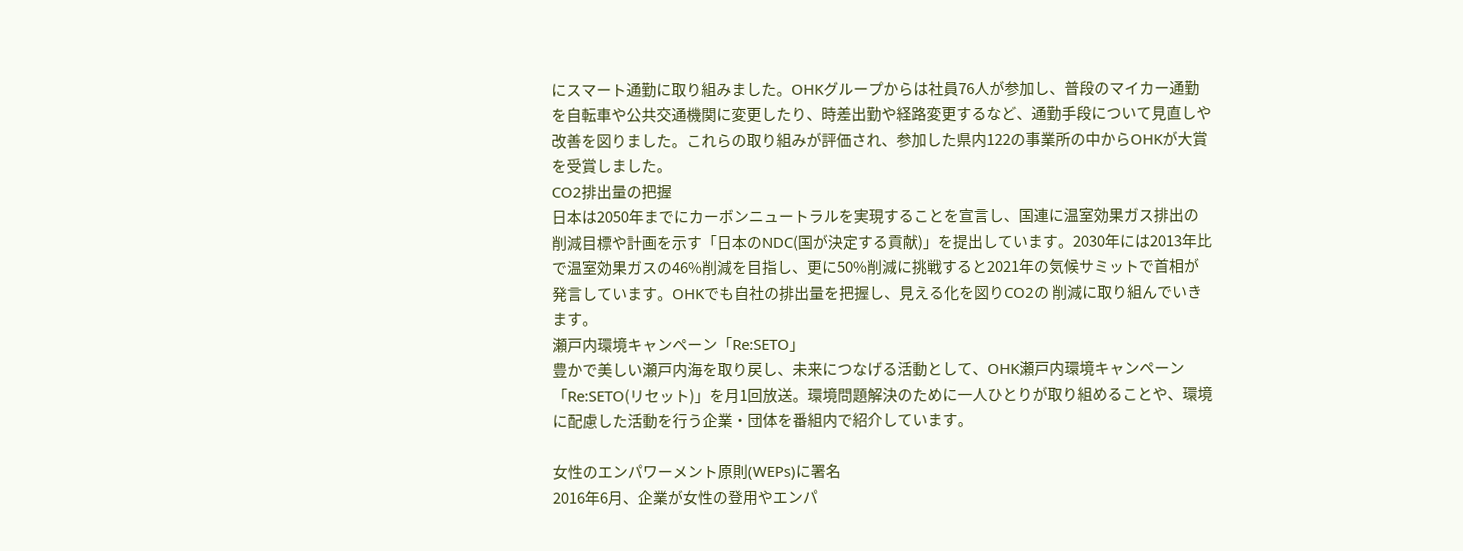にスマート通勤に取り組みました。OHKグループからは社員76人が参加し、普段のマイカー通勤を自転車や公共交通機関に変更したり、時差出勤や経路変更するなど、通勤手段について見直しや改善を図りました。これらの取り組みが評価され、参加した県内122の事業所の中からOHKが大賞を受賞しました。
CO2排出量の把握
日本は2050年までにカーボンニュートラルを実現することを宣言し、国連に温室効果ガス排出の削減目標や計画を示す「日本のNDC(国が決定する貢献)」を提出しています。2030年には2013年比で温室効果ガスの46%削減を目指し、更に50%削減に挑戦すると2021年の気候サミットで首相が発言しています。OHKでも自社の排出量を把握し、見える化を図りCO2の 削減に取り組んでいきます。
瀬戸内環境キャンペーン「Re:SETO」
豊かで美しい瀬戸内海を取り戻し、未来につなげる活動として、OHK瀬戸内環境キャンペーン「Re:SETO(リセット)」を月1回放送。環境問題解決のために一人ひとりが取り組めることや、環境に配慮した活動を行う企業・団体を番組内で紹介しています。

女性のエンパワーメント原則(WEPs)に署名
2016年6月、企業が女性の登用やエンパ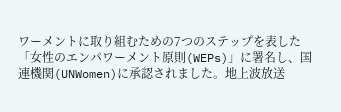ワーメントに取り組むための7つのステップを表した「女性のエンパワーメント原則(WEPs)」に署名し、国連機関(UNWomen)に承認されました。地上波放送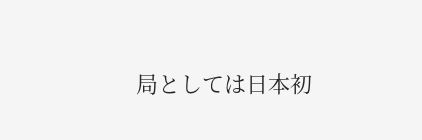局としては日本初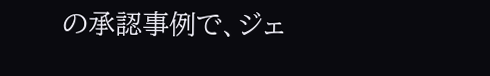の承認事例で、ジェ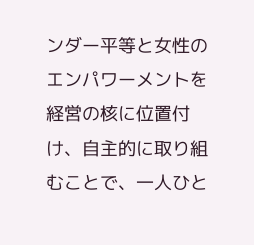ンダー平等と女性のエンパワーメントを経営の核に位置付け、自主的に取り組むことで、一人ひと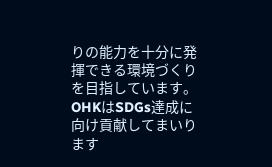りの能力を十分に発揮できる環境づくりを目指しています。
OHKはSDGs達成に向け貢献してまいります